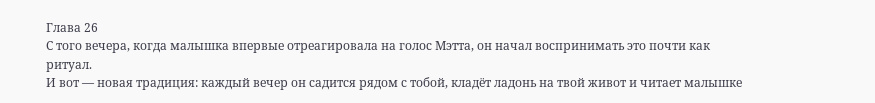Глава 26
С того вечера, когда малышка впервые отреагировала на голос Мэтта, он начал воспринимать это почти как ритуал.
И вот — новая традиция: каждый вечер он садится рядом с тобой, кладёт ладонь на твой живот и читает малышке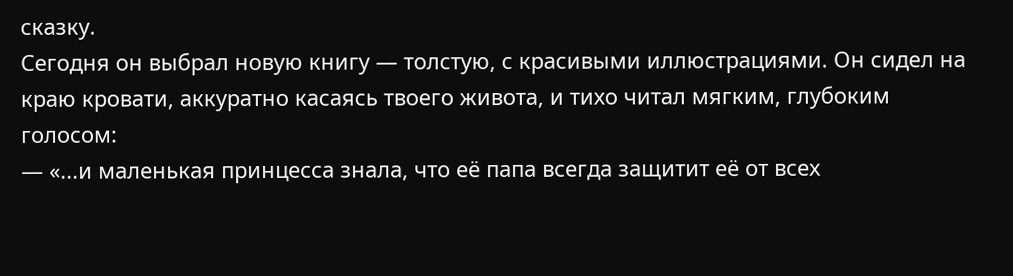сказку.
Сегодня он выбрал новую книгу — толстую, с красивыми иллюстрациями. Он сидел на краю кровати, аккуратно касаясь твоего живота, и тихо читал мягким, глубоким голосом:
— «...и маленькая принцесса знала, что её папа всегда защитит её от всех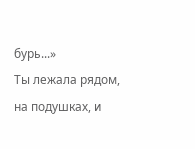бурь...»
Ты лежала рядом, на подушках, и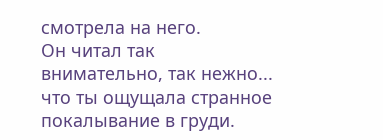смотрела на него.
Он читал так внимательно, так нежно... что ты ощущала странное покалывание в груди.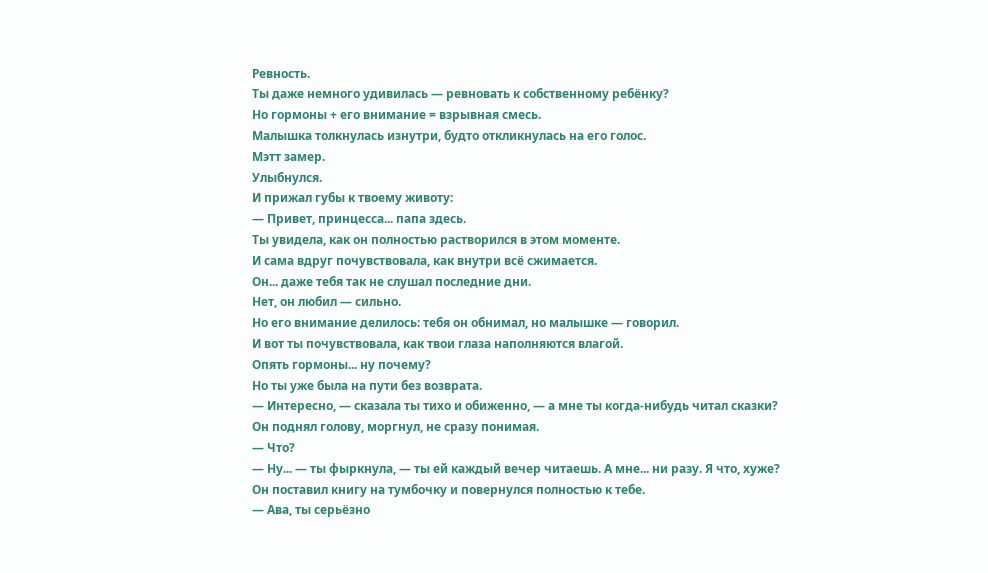Ревность.
Ты даже немного удивилась — ревновать к собственному ребёнку?
Но гормоны + его внимание = взрывная смесь.
Малышка толкнулась изнутри, будто откликнулась на его голос.
Мэтт замер.
Улыбнулся.
И прижал губы к твоему животу:
— Привет, принцесса... папа здесь.
Ты увидела, как он полностью растворился в этом моменте.
И сама вдруг почувствовала, как внутри всё сжимается.
Он... даже тебя так не слушал последние дни.
Нет, он любил — сильно.
Но его внимание делилось: тебя он обнимал, но малышке — говорил.
И вот ты почувствовала, как твои глаза наполняются влагой.
Опять гормоны... ну почему?
Но ты уже была на пути без возврата.
— Интересно, — сказала ты тихо и обиженно, — а мне ты когда-нибудь читал сказки?
Он поднял голову, моргнул, не сразу понимая.
— Что?
— Ну... — ты фыркнула, — ты ей каждый вечер читаешь. А мне... ни разу. Я что, хуже?
Он поставил книгу на тумбочку и повернулся полностью к тебе.
— Ава, ты серьёзно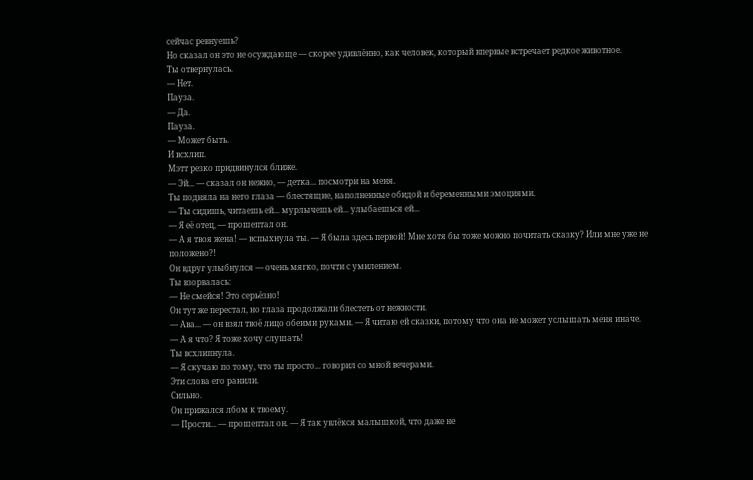сейчас ревнуешь?
Но сказал он это не осуждающе — скорее удивлённо, как человек, который впервые встречает редкое животное.
Ты отвернулась.
— Нет.
Пауза.
— Да.
Пауза.
— Может быть.
И всхлип.
Мэтт резко придвинулся ближе.
— Эй... — сказал он нежно, — детка... посмотри на меня.
Ты подняла на него глаза — блестящие, наполненные обидой и беременными эмоциями.
— Ты сидишь, читаешь ей... мурлычешь ей... улыбаешься ей...
— Я её отец, — прошептал он.
— А я твоя жена! — вспыхнула ты. — Я была здесь первой! Мне хотя бы тоже можно почитать сказку? Или мне уже не положено?!
Он вдруг улыбнулся — очень мягко, почти с умилением.
Ты взорвалась:
— Не смейся! Это серьёзно!
Он тут же перестал, но глаза продолжали блестеть от нежности.
— Ава... — он взял твоё лицо обеими руками. — Я читаю ей сказки, потому что она не может услышать меня иначе.
— А я что? Я тоже хочу слушать!
Ты всхлипнула.
— Я скучаю по тому, что ты просто... говорил со мной вечерами.
Эти слова его ранили.
Сильно.
Он прижался лбом к твоему.
— Прости... — прошептал он. — Я так увлёкся малышкой, что даже не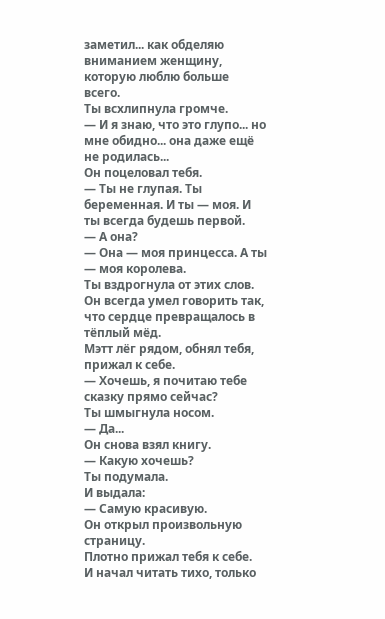заметил... как обделяю вниманием женщину, которую люблю больше всего.
Ты всхлипнула громче.
— И я знаю, что это глупо... но мне обидно... она даже ещё не родилась...
Он поцеловал тебя.
— Ты не глупая. Ты беременная. И ты — моя. И ты всегда будешь первой.
— А она?
— Она — моя принцесса. А ты — моя королева.
Ты вздрогнула от этих слов.
Он всегда умел говорить так, что сердце превращалось в тёплый мёд.
Мэтт лёг рядом, обнял тебя, прижал к себе.
— Хочешь, я почитаю тебе сказку прямо сейчас?
Ты шмыгнула носом.
— Да...
Он снова взял книгу.
— Какую хочешь?
Ты подумала.
И выдала:
— Самую красивую.
Он открыл произвольную страницу.
Плотно прижал тебя к себе.
И начал читать тихо, только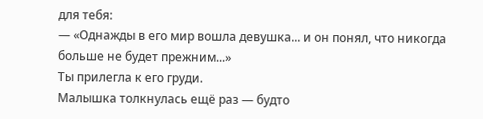для тебя:
— «Однажды в его мир вошла девушка... и он понял, что никогда больше не будет прежним...»
Ты прилегла к его груди.
Малышка толкнулась ещё раз — будто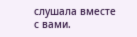слушала вместе с вами.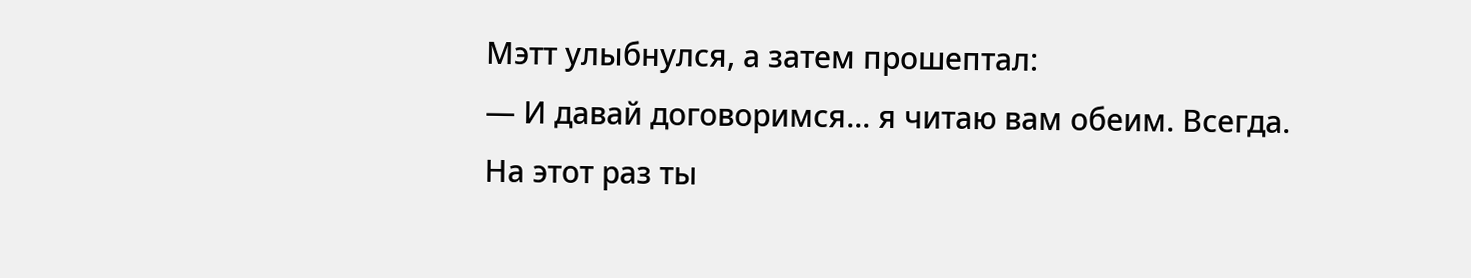Мэтт улыбнулся, а затем прошептал:
— И давай договоримся... я читаю вам обеим. Всегда.
На этот раз ты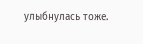улыбнулась тоже.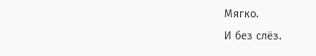Мягко.
И без слёз.